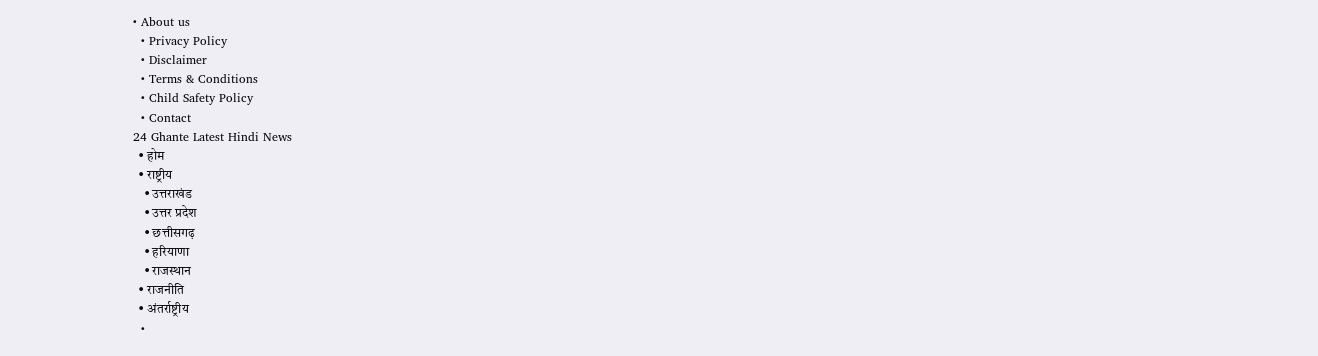• About us
  • Privacy Policy
  • Disclaimer
  • Terms & Conditions
  • Child Safety Policy
  • Contact
24 Ghante Latest Hindi News
  • होम
  • राष्ट्रीय
    • उत्तराखंड
    • उत्तर प्रदेश
    • छत्तीसगढ़
    • हरियाणा
    • राजस्थान
  • राजनीति
  • अंतर्राष्ट्रीय
  •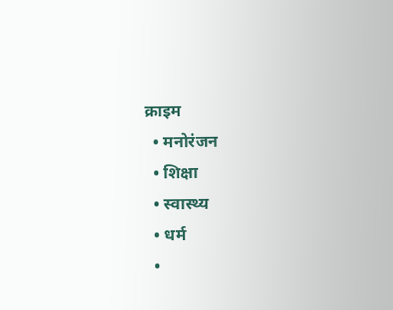क्राइम
  • मनोरंजन
  • शिक्षा
  • स्वास्थ्य
  • धर्म
  •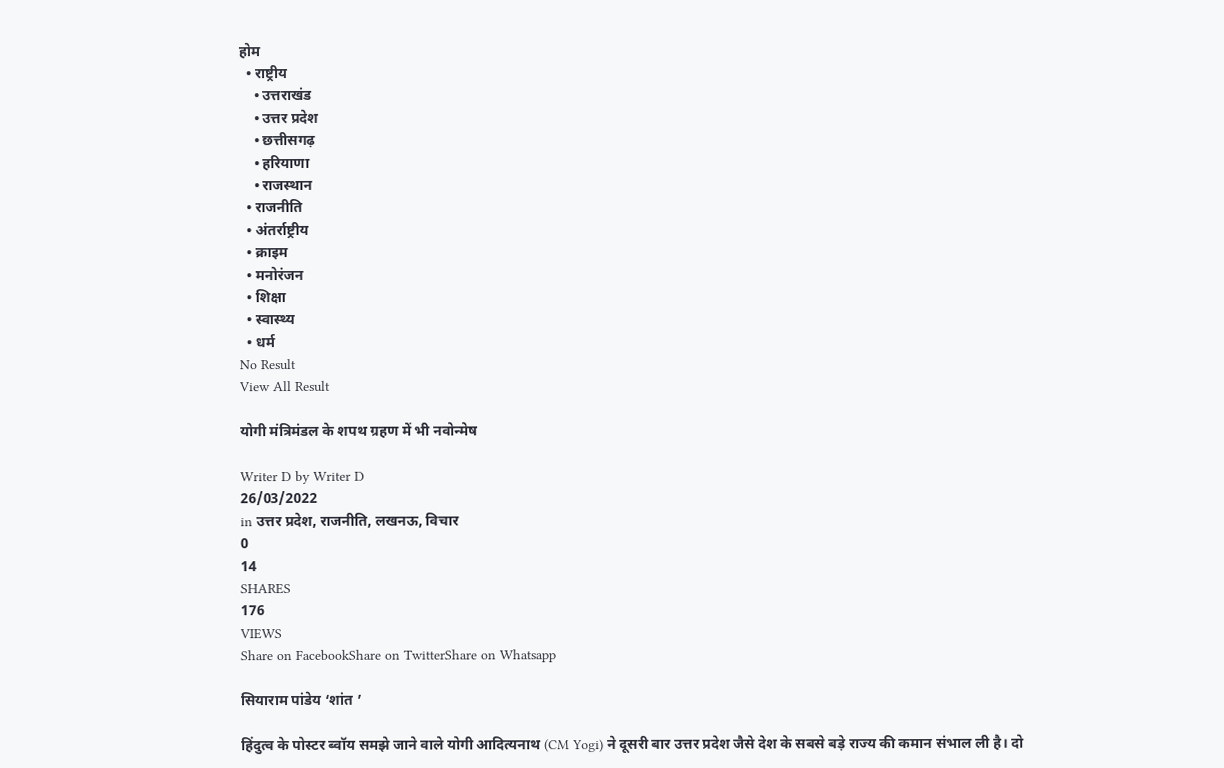होम
  • राष्ट्रीय
    • उत्तराखंड
    • उत्तर प्रदेश
    • छत्तीसगढ़
    • हरियाणा
    • राजस्थान
  • राजनीति
  • अंतर्राष्ट्रीय
  • क्राइम
  • मनोरंजन
  • शिक्षा
  • स्वास्थ्य
  • धर्म
No Result
View All Result

योगी मंत्रिमंडल के शपथ ग्रहण में भी नवोन्मेष

Writer D by Writer D
26/03/2022
in उत्तर प्रदेश, राजनीति, लखनऊ, विचार
0
14
SHARES
176
VIEWS
Share on FacebookShare on TwitterShare on Whatsapp

सियाराम पांडेय ‘शांत ’

हिंदुत्व के पोस्टर ब्वॉय समझे जाने वाले योगी आदित्यनाथ (CM Yogi) ने दूसरी बार उत्तर प्रदेश जैसे देश के सबसे बड़े राज्य की कमान संभाल ली है। दो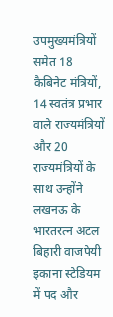उपमुख्यमंत्रियों समेत 18 कैबिनेट मंत्रियों, 14 स्वतंत्र प्रभार वाले राज्यमंत्रियों और 20 राज्यमंत्रियों के साथ उन्होंने लखनऊ के भारतरत्न अटल बिहारी वाजपेयी इकाना स्टेडियम में पद और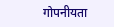गोपनीयता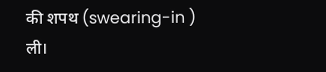की शपथ (swearing-in ) ली।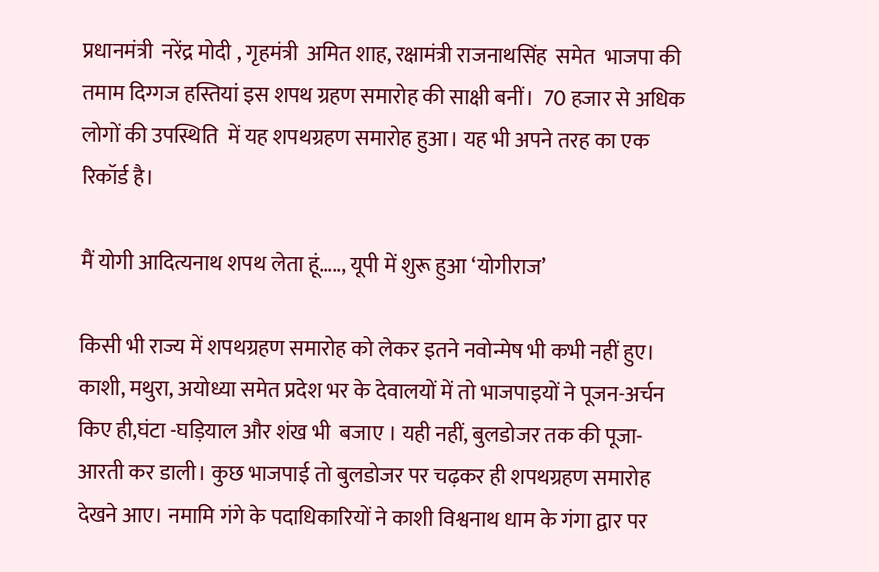प्रधानमंत्री  नरेंद्र मोदी , गृहमंत्री  अमित शाह, रक्षामंत्री राजनाथसिंह  समेत  भाजपा की तमाम दिग्गज हस्तियां इस शपथ ग्रहण समारोह की साक्षी बनीं।  70 हजार से अधिक लोगों की उपस्थिति  में यह शपथग्रहण समारोह हुआ। यह भी अपने तरह का एक रिकॉर्ड है।

मैं योगी आदित्यनाथ शपथ लेता हूं….., यूपी में शुरू हुआ ‘योगीराज’

किसी भी राज्य में शपथग्रहण समारोह को लेकर इतने नवोन्मेष भी कभी नहीं हुए। काशी, मथुरा, अयोध्या समेत प्रदेश भर के देवालयों में तो भाजपाइयों ने पूजन-अर्चन किए ही,घंटा -घड़ियाल और शंख भी  बजाए । यही नहीं, बुलडोजर तक की पूजा-आरती कर डाली। कुछ भाजपाई तो बुलडोजर पर चढ़कर ही शपथग्रहण समारोह देखने आए। नमामि गंगे के पदाधिकारियों ने काशी विश्वनाथ धाम के गंगा द्वार पर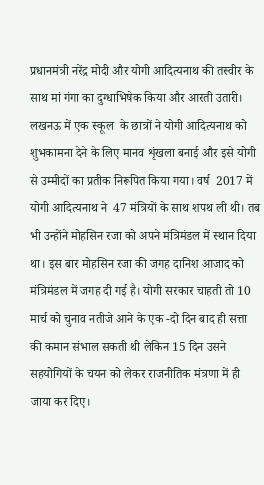प्रधानमंत्री नरेंद्र मोदी और योगी आदित्यनाथ की तस्वीर के साथ मां गंगा का दुग्धाभिषेक किया और आरती उतारी। लखनऊ में एक स्कूल  के छात्रों ने योगी आदित्यनाथ को शुभकामना देने के लिए मानव शृंखला बनाई और इसे योगी से उम्मीदों का प्रतीक निरूपित किया गया। वर्ष  2017 में योगी आदित्यनाथ ने  47 मंत्रियों के साथ शपथ ली थी। तब भी उन्होंने मोहसिन रजा को अपने मंत्रिमंडल में स्थान दिया था। इस बार मोहसिन रजा की जगह दानिश आजाद को मंत्रिमंडल में जगह दी गई है। योगी सरकार चाहती तो 10 मार्च को चुनाव नतीजे आने के एक -दो दिन बाद ही सत्ता की कमान संभाल सकती थी लेकिन 15 दिन उसने सहयोगियों के चयन को लेकर राजनीतिक मंत्रणा में ही जाया कर दिए।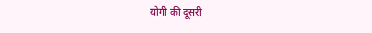योगी की दूसरी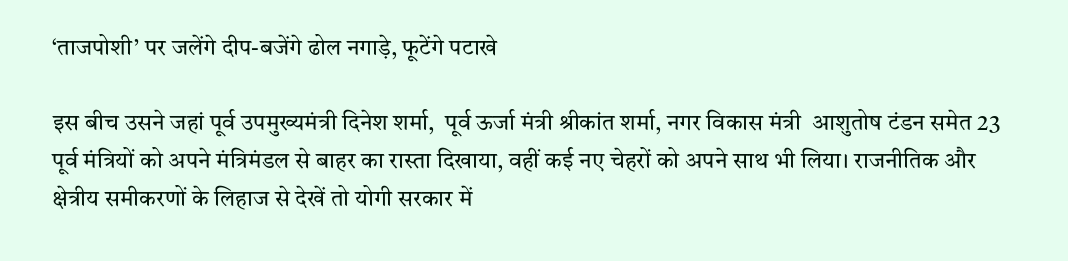‘ताजपोशी’ पर जलेंगे दीप-बजेंगे ढोल नगाड़े, फूटेंगे पटाखे

इस बीच उसने जहां पूर्व उपमुख्यमंत्री दिनेश शर्मा,  पूर्व ऊर्जा मंत्री श्रीकांत शर्मा, नगर विकास मंत्री  आशुतोष टंडन समेत 23 पूर्व मंत्रियों को अपने मंत्रिमंडल से बाहर का रास्ता दिखाया, वहीं कई नए चेहरों को अपने साथ भी लिया। राजनीतिक और क्षेत्रीय समीकरणों के लिहाज से देखें तो योगी सरकार में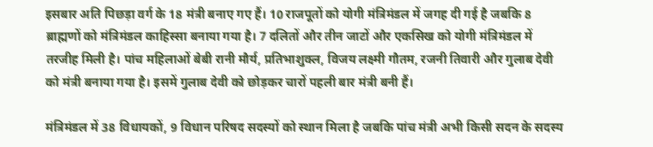इसबार अति पिछड़ा वर्ग के 18 मंत्री बनाए गए हैं। 10 राजपूतों को योगी मंत्रिमंडल में जगह दी गई है जबकि 8 ब्राह्मणों को मंत्रिमंडल काहिस्सा बनाया गया है। 7 दलितों और तीन जाटों और एकसिख को योगी मंत्रिमंडल में तरजीह मिली है। पांच महिलाओं बेबी रानी मौर्य, प्रतिभाशुक्ल, विजय लक्ष्मी गौतम, रजनी तिवारी और गुलाब देवी को मंत्री बनाया गया है। इसमें गुलाब देवी को छोड़कर चारों पहली बार मंत्री बनी हैं।

मंत्रिमंडल में 38 विधायकों, 9 विधान परिषद सदस्यों को स्थान मिला है जबकि पांच मंत्री अभी किसी सदन के सदस्य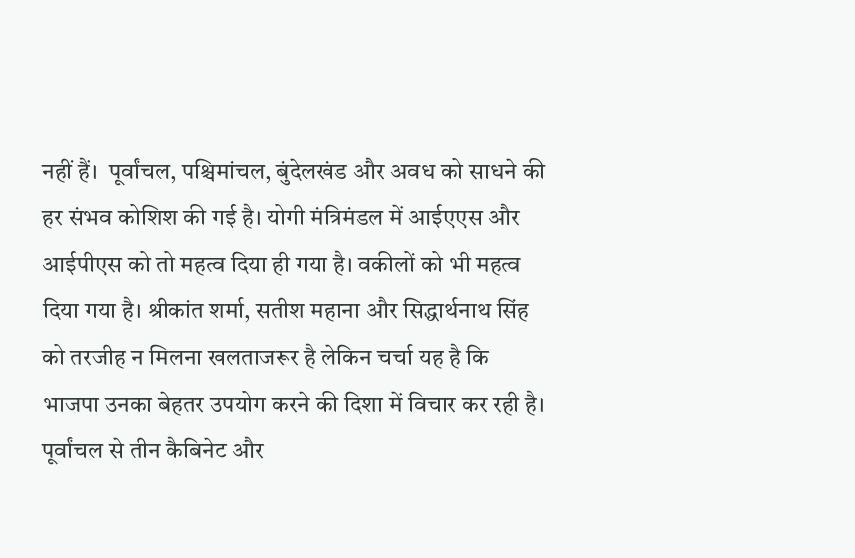नहीं हैं।  पूर्वांचल, पश्चिमांचल, बुंदेलखंड और अवध को साधने की हर संभव कोशिश की गई है। योगी मंत्रिमंडल में आईएएस और आईपीएस को तो महत्व दिया ही गया है। वकीलों को भी महत्व दिया गया है। श्रीकांत शर्मा, सतीश महाना और सिद्धार्थनाथ सिंह को तरजीह न मिलना खलताजरूर है लेकिन चर्चा यह है कि भाजपा उनका बेहतर उपयोग करने की दिशा में विचार कर रही है। पूर्वांचल से तीन कैबिनेट और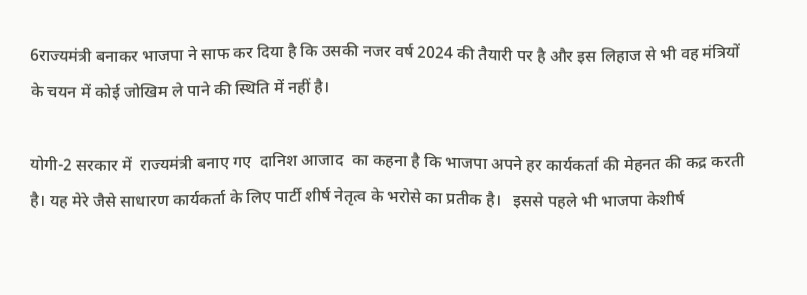6राज्यमंत्री बनाकर भाजपा ने साफ कर दिया है कि उसकी नजर वर्ष 2024 की तैयारी पर है और इस लिहाज से भी वह मंत्रियों के चयन में कोई जोखिम ले पाने की स्थिति में नहीं है।

योगी-2 सरकार में  राज्यमंत्री बनाए गए  दानिश आजाद  का कहना है कि भाजपा अपने हर कार्यकर्ता की मेहनत की कद्र करती है। यह मेरे जैसे साधारण कार्यकर्ता के लिए पार्टी शीर्ष नेतृत्व के भरोसे का प्रतीक है।   इससे पहले भी भाजपा केशीर्ष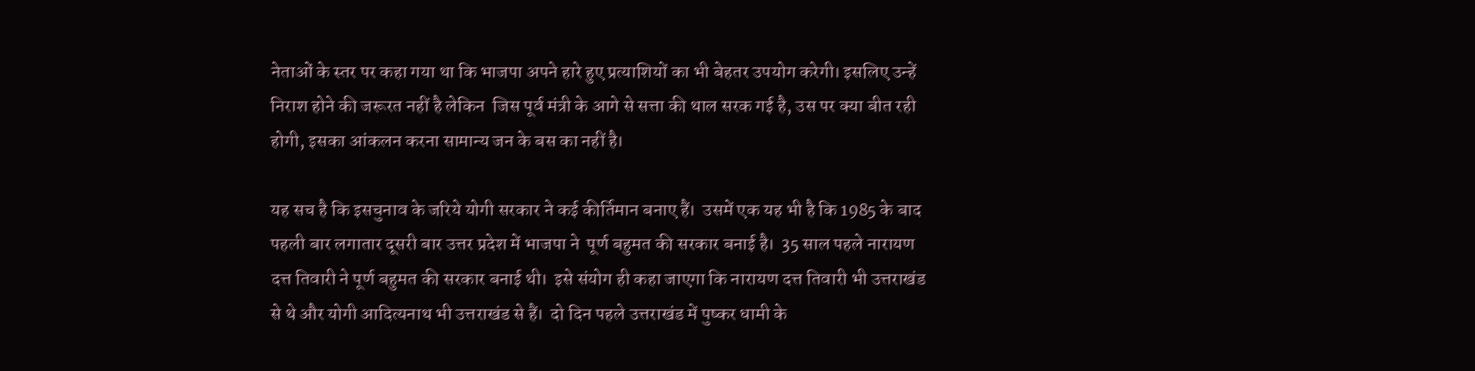नेताओं के स्तर पर कहा गया था कि भाजपा अपने हारे हुए प्रत्याशियों का भी बेहतर उपयोग करेगी। इसलिए उन्हें निराश होने की जरूरत नहीं है लेकिन  जिस पूर्व मंत्री के आगे से सत्ता की थाल सरक गई है, उस पर क्या बीत रही होगी, इसका आंकलन करना सामान्य जन के बस का नहीं है।

यह सच है कि इसचुनाव के जरिये योगी सरकार ने कई कीर्तिमान बनाए हैं।  उसमें एक यह भी है कि 1985 के बाद पहली बार लगातार दूसरी बार उत्तर प्रदेश में भाजपा ने  पूर्ण बहुमत की सरकार बनाई है।  35 साल पहले नारायण दत्त तिवारी ने पूर्ण बहुमत की सरकार बनाई थी।  इसे संयोग ही कहा जाएगा कि नारायण दत्त तिवारी भी उत्तराखंड से थे और योगी आदित्यनाथ भी उत्तराखंड से हैं।  दो दिन पहले उत्तराखंड में पुष्कर धामी के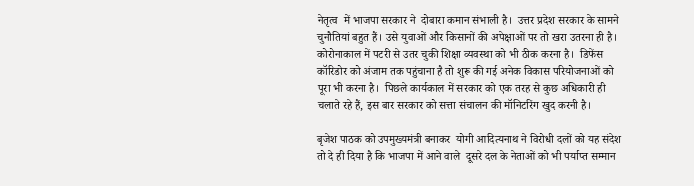नेतृत्व  में भाजपा सरकार ने  दोबारा कमान संभाली है।  उत्तर प्रदेश सरकार के सामने चुनौतियां बहुत हैं। उसे युवाओं और किसानों की अपेक्षाओं पर तो खरा उतरना ही है। कोरोनाकाल में पटरी से उतर चुकी शिक्षा व्यवस्था को भी ठीक करना है।  डिफेंस कॉरिडोर को अंजाम तक पहुंचाना है तो शुरू की गई अनेक विकास परियोजनाओं को पूरा भी करना है।  पिछले कार्यकाल में सरकार को एक तरह से कुछ अधिकारी ही चलाते रहे हैं, इस बार सरकार को सत्ता संचालन की मॉनिटरिंग खुद करनी है।

बृजेश पाठक को उपमुख्यमंत्री बनाकर  योगी आदित्यनाथ ने विरोधी दलों को यह संदेश तो दे ही दिया है कि भाजपा में आने वाले  दूसरे दल के नेताओं को भी पर्याप्त सम्मान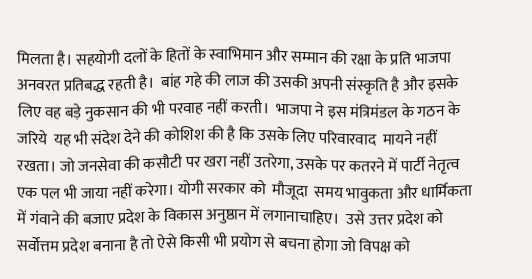मिलता है। सहयोगी दलों के हितों के स्वाभिमान और सम्मान की रक्षा के प्रति भाजपा अनवरत प्रतिबद्ध रहती है।  बांह गहे की लाज की उसकी अपनी संस्कृति है और इसके लिए वह बड़े नुकसान की भी परवाह नहीं करती।  भाजपा ने इस मंत्रिमंडल के गठन के जरिये  यह भी संदेश देने की कोशिश की है कि उसके लिए परिवारवाद  मायने नहीं रखता। जो जनसेवा की कसौटी पर खरा नहीं उतरेगा, उसके पर कतरने में पार्टी नेतृत्व  एक पल भी जाया नहीं करेगा। योगी सरकार को  मौजूदा  समय भावुकता और धार्मिकता में गंवाने की बजाए प्रदेश के विकास अनुष्ठान में लगानाचाहिए।  उसे उत्तर प्रदेश को सर्वोत्तम प्रदेश बनाना है तो ऐसे किसी भी प्रयोग से बचना होगा जो विपक्ष को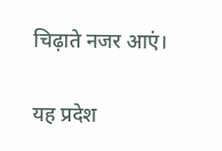चिढ़ाते नजर आएं।

यह प्रदेश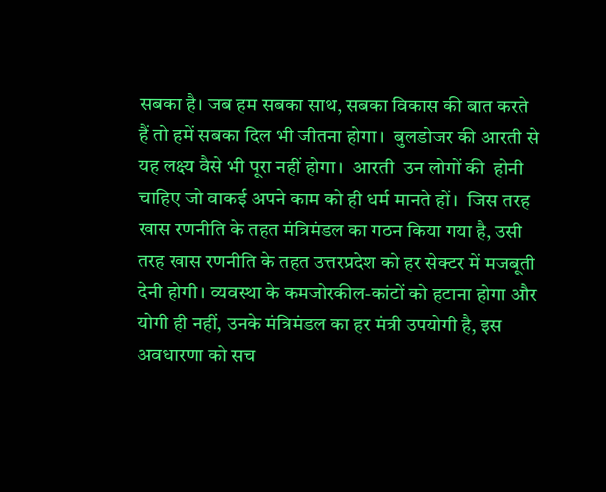सबका है। जब हम सबका साथ, सबका विकास की बात करते हैं तो हमें सबका दिल भी जीतना होगा।  बुलडोजर की आरती से यह लक्ष्य वैसे भी पूरा नहीं होगा।  आरती  उन लोगों की  होनी चाहिए जो वाकई अपने काम को ही धर्म मानते हों।  जिस तरह खास रणनीति के तहत मंत्रिमंडल का गठन किया गया है, उसी तरह खास रणनीति के तहत उत्तरप्रदेश को हर सेक्टर में मजबूती देनी होगी। व्यवस्था के कमजोरकील-कांटों को हटाना होगा और योगी ही नहीं, उनके मंत्रिमंडल का हर मंत्री उपयोगी है, इस अवधारणा को सच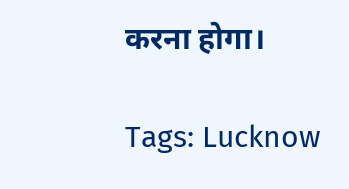करना होगा।

Tags: Lucknow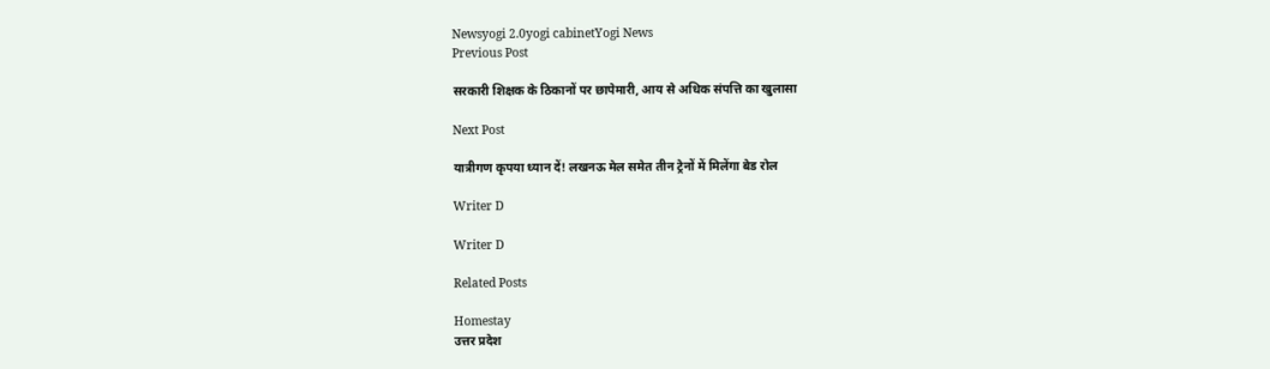Newsyogi 2.0yogi cabinetYogi News
Previous Post

सरकारी शिक्षक के ठिकानों पर छापेमारी, आय से अधिक संपत्ति का खुलासा

Next Post

यात्रीगण कृपया ध्यान दें! लखनऊ मेल समेत तीन ट्रेनों में मिलेंगा बेड रोल

Writer D

Writer D

Related Posts

Homestay
उत्तर प्रदेश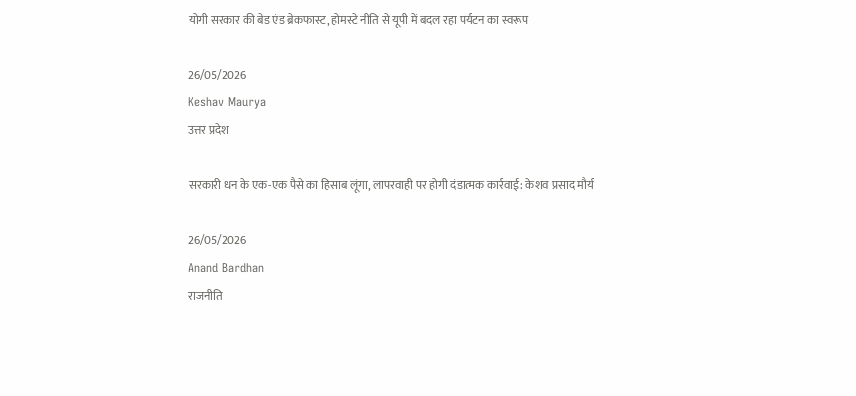योगी सरकार की बेड एंड ब्रेकफास्ट, होमस्टे नीति से यूपी में बदल रहा पर्यटन का स्वरूप

26/05/2026
Keshav Maurya
उत्तर प्रदेश

सरकारी धन के एक-एक पैसे का हिसाब लूंगा, लापरवाही पर होगी दंडात्मक कार्रवाई: केशव प्रसाद मौर्य

26/05/2026
Anand Bardhan
राजनीति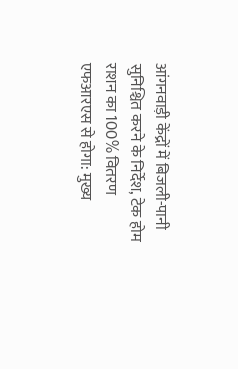आंगनवाड़ी केंद्रों में बिजली-पानी सुनिश्चित करने के निर्देश, टेक होम राशन का 100% वितरण एफआरएस से होगा: मुख्य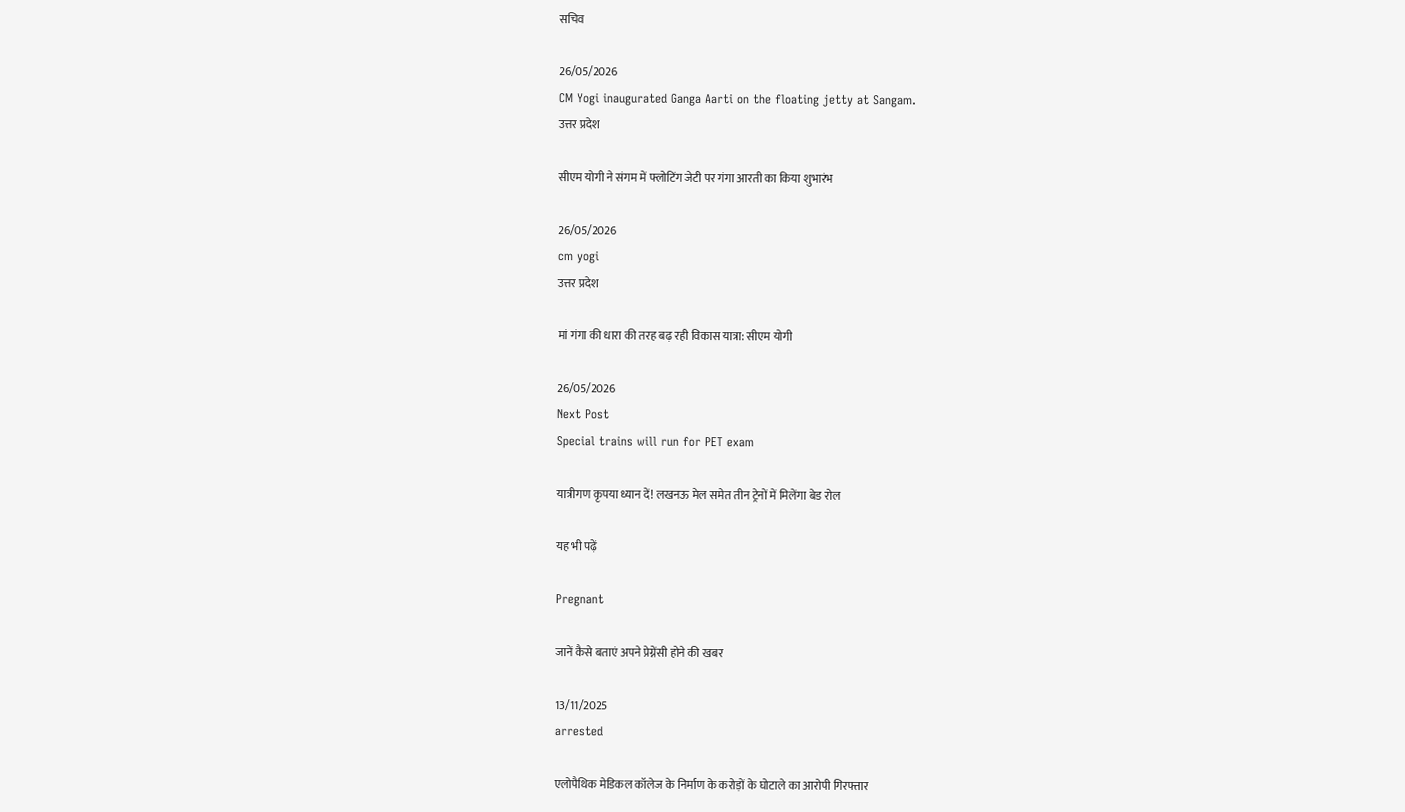सचिव

26/05/2026
CM Yogi inaugurated Ganga Aarti on the floating jetty at Sangam.
उत्तर प्रदेश

सीएम योगी ने संगम में फ्लोटिंग जेटी पर गंगा आरती का किया शुभारंभ

26/05/2026
cm yogi
उत्तर प्रदेश

मां गंगा की धारा की तरह बढ़ रही विकास यात्रा: सीएम योगी

26/05/2026
Next Post
Special trains will run for PET exam

यात्रीगण कृपया ध्यान दें! लखनऊ मेल समेत तीन ट्रेनों में मिलेंगा बेड रोल

यह भी पढ़ें

Pregnant

जानें कैसे बताएं अपने प्रेग्नेंसी होने की खबर

13/11/2025
arrested

एलोपैथिक मेडिकल कॉलेज के निर्माण के करोड़ों के घोटाले का आरोपी गिरफ्तार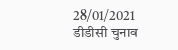28/01/2021
डीडीसी चुनाव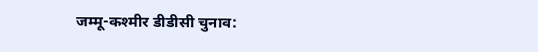जम्मू-कश्मीर डीडीसी चुनाव: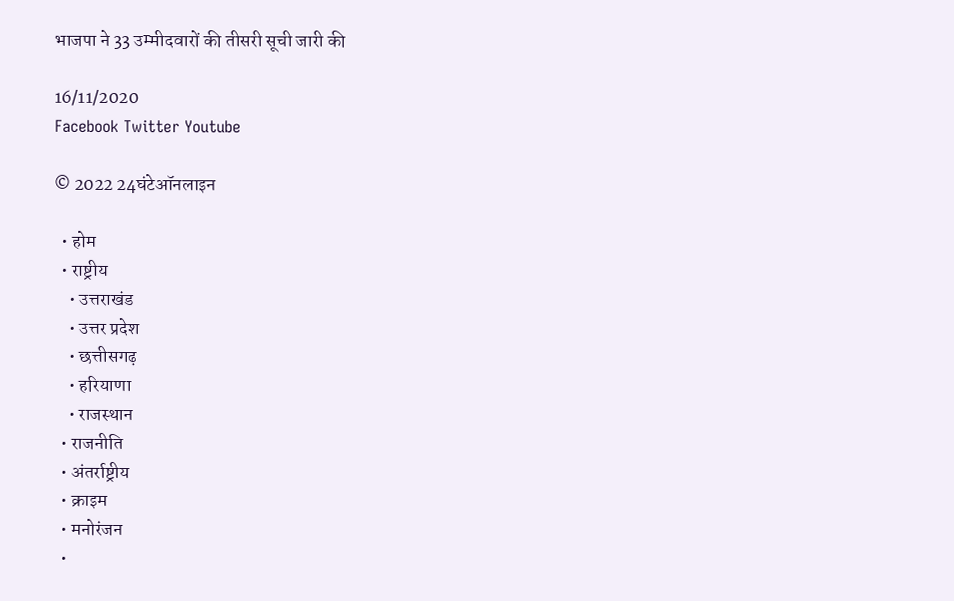भाजपा ने 33 उम्मीदवारों की तीसरी सूची जारी की

16/11/2020
Facebook Twitter Youtube

© 2022 24घंटेऑनलाइन

  • होम
  • राष्ट्रीय
    • उत्तराखंड
    • उत्तर प्रदेश
    • छत्तीसगढ़
    • हरियाणा
    • राजस्थान
  • राजनीति
  • अंतर्राष्ट्रीय
  • क्राइम
  • मनोरंजन
  •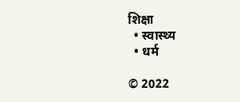शिक्षा
  • स्वास्थ्य
  • धर्म

© 2022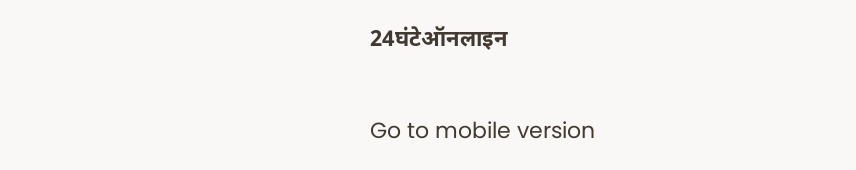24घंटेऑनलाइन

Go to mobile version